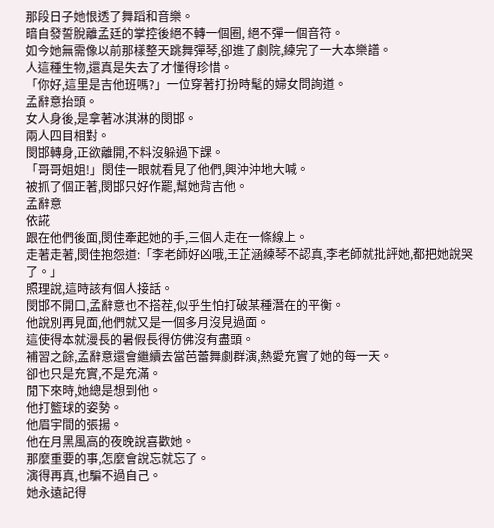那段日子她恨透了舞蹈和音樂。
暗自發誓脫離孟廷的掌控後絕不轉一個圈, 絕不彈一個音符。
如今她無需像以前那樣整天跳舞彈琴,卻進了劇院,練完了一大本樂譜。
人這種生物,還真是失去了才懂得珍惜。
「你好,這里是吉他班嗎?」一位穿著打扮時髦的婦女問詢道。
孟辭意抬頭。
女人身後,是拿著冰淇淋的閔邯。
兩人四目相對。
閔邯轉身,正欲離開,不料沒躲過下課。
「哥哥姐姐!」閔佳一眼就看見了他們,興沖沖地大喊。
被抓了個正著,閔邯只好作罷,幫她背吉他。
孟辭意
依誮
跟在他們後面,閔佳牽起她的手,三個人走在一條線上。
走著走著,閔佳抱怨道:「李老師好凶哦,王芷涵練琴不認真,李老師就批評她,都把她說哭了。」
照理說,這時該有個人接話。
閔邯不開口,孟辭意也不搭茬,似乎生怕打破某種潛在的平衡。
他說別再見面,他們就又是一個多月沒見過面。
這使得本就漫長的暑假長得仿佛沒有盡頭。
補習之餘,孟辭意還會繼續去當芭蕾舞劇群演,熱愛充實了她的每一天。
卻也只是充實,不是充滿。
閒下來時,她總是想到他。
他打籃球的姿勢。
他眉宇間的張揚。
他在月黑風高的夜晚說喜歡她。
那麼重要的事,怎麼會說忘就忘了。
演得再真,也騙不過自己。
她永遠記得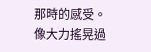那時的感受。
像大力搖晃過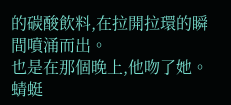的碳酸飲料,在拉開拉環的瞬間噴涌而出。
也是在那個晚上,他吻了她。
蜻蜓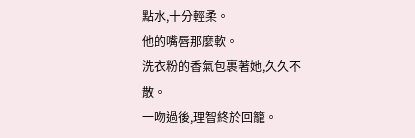點水,十分輕柔。
他的嘴唇那麼軟。
洗衣粉的香氣包裹著她,久久不散。
一吻過後,理智終於回籠。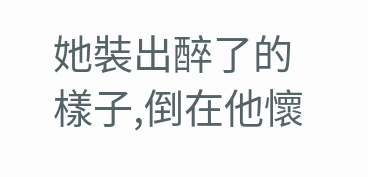她裝出醉了的樣子,倒在他懷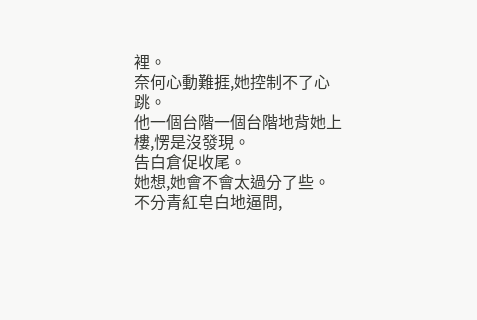裡。
奈何心動難捱,她控制不了心跳。
他一個台階一個台階地背她上樓,愣是沒發現。
告白倉促收尾。
她想,她會不會太過分了些。
不分青紅皂白地逼問,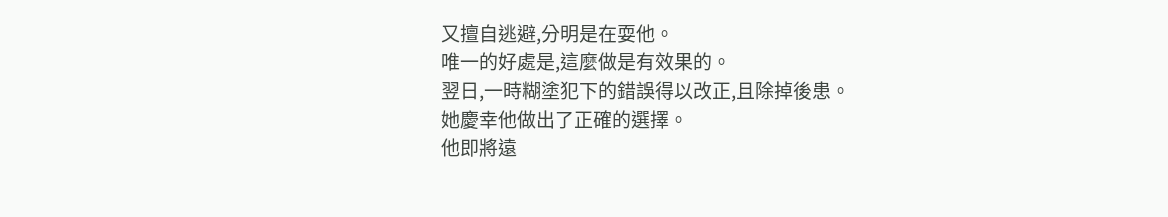又擅自逃避,分明是在耍他。
唯一的好處是,這麼做是有效果的。
翌日,一時糊塗犯下的錯誤得以改正,且除掉後患。
她慶幸他做出了正確的選擇。
他即將遠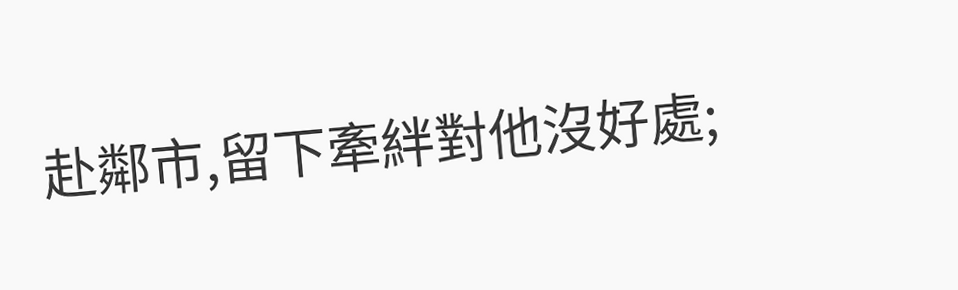赴鄰市,留下牽絆對他沒好處;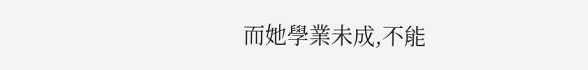而她學業未成,不能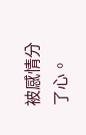被感情分了心。